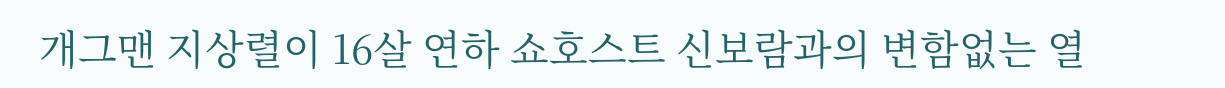개그맨 지상렬이 16살 연하 쇼호스트 신보람과의 변함없는 열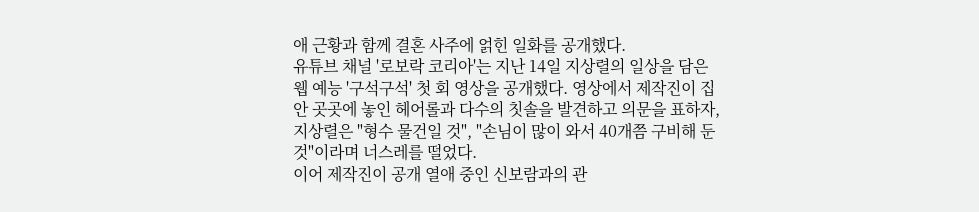애 근황과 함께 결혼 사주에 얽힌 일화를 공개했다.
유튜브 채널 '로보락 코리아'는 지난 14일 지상렬의 일상을 담은 웹 예능 '구석구석' 첫 회 영상을 공개했다. 영상에서 제작진이 집안 곳곳에 놓인 헤어롤과 다수의 칫솔을 발견하고 의문을 표하자, 지상렬은 "형수 물건일 것", "손님이 많이 와서 40개쯤 구비해 둔 것"이라며 너스레를 떨었다.
이어 제작진이 공개 열애 중인 신보람과의 관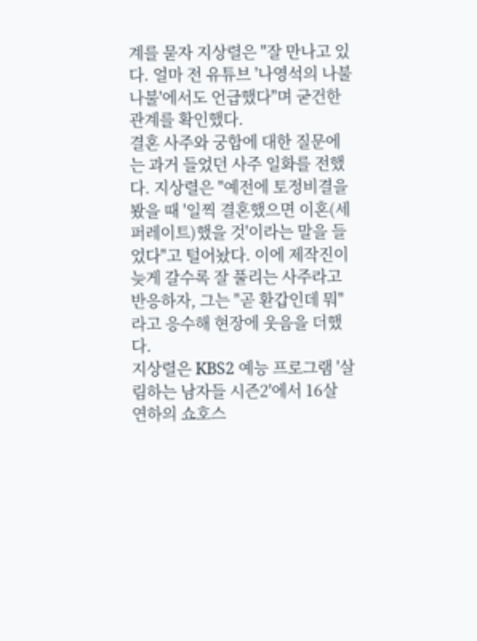계를 묻자 지상렬은 "잘 만나고 있다. 얼마 전 유튜브 '나영석의 나불나불'에서도 언급했다"며 굳건한 관계를 확인했다.
결혼 사주와 궁합에 대한 질문에는 과거 들었던 사주 일화를 전했다. 지상렬은 "예전에 토정비결을 봤을 때 '일찍 결혼했으면 이혼(세퍼레이트)했을 것'이라는 말을 들었다"고 털어놨다. 이에 제작진이 늦게 갈수록 잘 풀리는 사주라고 반응하자, 그는 "곧 환갑인데 뭐"라고 응수해 현장에 웃음을 더했다.
지상렬은 KBS2 예능 프로그램 '살림하는 남자들 시즌2'에서 16살 연하의 쇼호스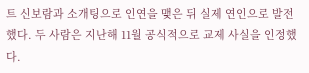트 신보람과 소개팅으로 인연을 맺은 뒤 실제 연인으로 발전했다. 두 사람은 지난해 11월 공식적으로 교제 사실을 인정했다.